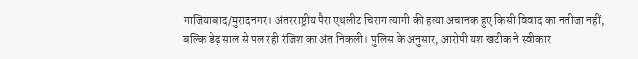गाजियाबाद/मुरादनगर। अंतरराष्ट्रीय पैरा एथलीट चिराग त्यागी की हत्या अचानक हुए किसी विवाद का नतीजा नहीं, बल्कि डेढ़ साल से पल रही रंजिश का अंत निकली। पुलिस के अनुसार, आरोपी यश खटीक ने स्वीकार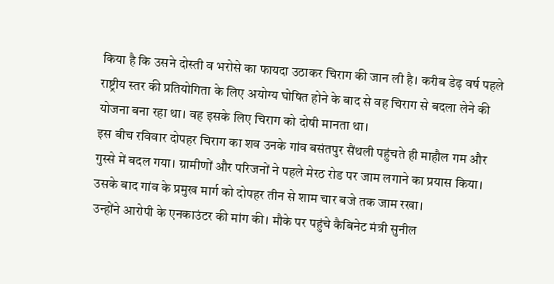किया है कि उसने दोस्ती व भरोसे का फायदा उठाकर चिराग की जान ली है। करीब डेढ़ वर्ष पहले राष्ट्रीय स्तर की प्रतियोगिता के लिए अयोग्य घोषित होने के बाद से वह चिराग से बदला लेने की योजना बना रहा था। वह इसके लिए चिराग को दोषी मानता था।
इस बीच रविवार दोपहर चिराग का शव उनके गांव बसंतपुर सैंथली पहुंचते ही माहौल गम और गुस्से में बदल गया। ग्रामीणों और परिजनों ने पहले मेरठ रोड पर जाम लगाने का प्रयास किया। उसके बाद गांव के प्रमुख मार्ग को दोपहर तीन से शाम चार बजे तक जाम रखा।
उन्होंने आरोपी के एनकाउंटर की मांग की। मौके पर पहुंचे कैबिनेट मंत्री सुनील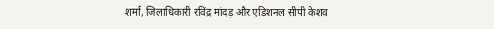शर्मा, जिलाधिकारी रविंद्र मांदड़ और एडिशनल सीपी केशव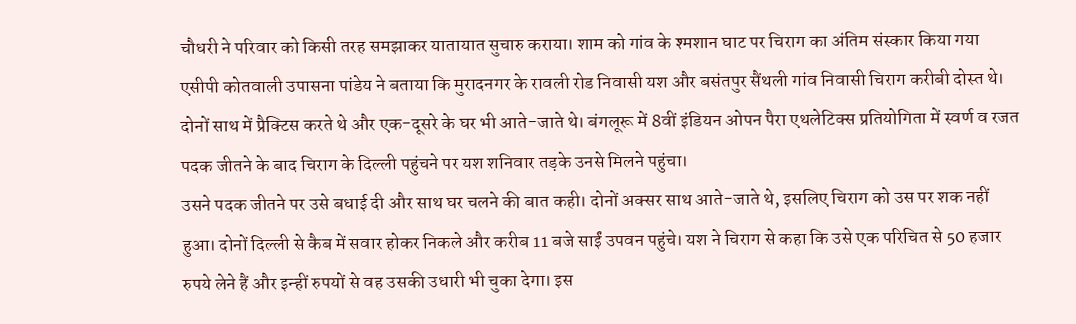चौधरी ने परिवार को किसी तरह समझाकर यातायात सुचारु कराया। शाम को गांव के श्मशान घाट पर चिराग का अंतिम संस्कार किया गया
एसीपी कोतवाली उपासना पांडेय ने बताया कि मुरादनगर के रावली रोड निवासी यश और बसंतपुर सैंथली गांव निवासी चिराग करीबी दोस्त थे। दोनों साथ में प्रैक्टिस करते थे और एक-दूसरे के घर भी आते-जाते थे। बंगलूरू में 8वीं इंडियन ओपन पैरा एथलेटिक्स प्रतियोगिता में स्वर्ण व रजत पदक जीतने के बाद चिराग के दिल्ली पहुंचने पर यश शनिवार तड़के उनसे मिलने पहुंचा।
उसने पदक जीतने पर उसे बधाई दी और साथ घर चलने की बात कही। दोनों अक्सर साथ आते-जाते थे, इसलिए चिराग को उस पर शक नहीं हुआ। दोनों दिल्ली से कैब में सवार होकर निकले और करीब 11 बजे साईं उपवन पहुंचे। यश ने चिराग से कहा कि उसे एक परिचित से 50 हजार रुपये लेने हैं और इन्हीं रुपयों से वह उसकी उधारी भी चुका देगा। इस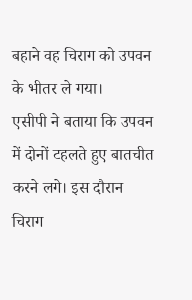बहाने वह चिराग को उपवन के भीतर ले गया।
एसीपी ने बताया कि उपवन में दोनों टहलते हुए बातचीत करने लगे। इस दौरान चिराग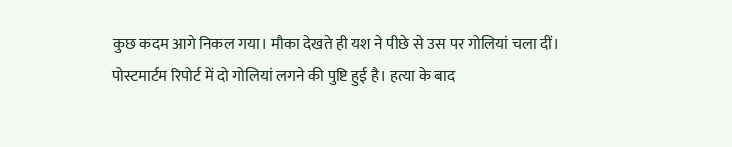कुछ कदम आगे निकल गया। मौका देखते ही यश ने पीछे से उस पर गोलियां चला दीं। पोस्टमार्टम रिपोर्ट में दो गोलियां लगने की पुष्टि हुई है। हत्या के बाद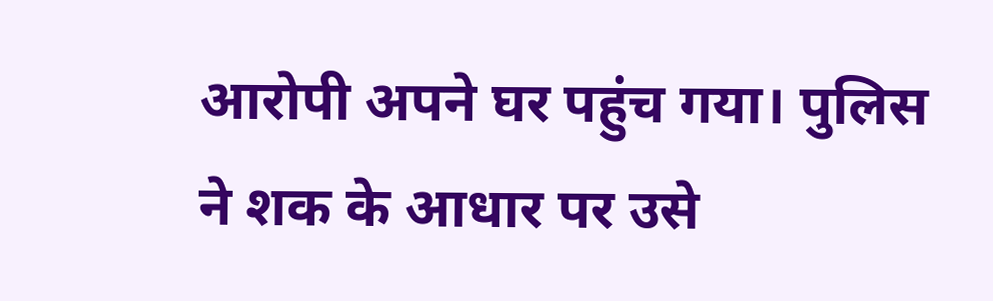आरोपी अपने घर पहुंच गया। पुलिस ने शक के आधार पर उसे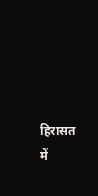हिरासत में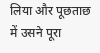लिया और पूछताछ में उसने पूरा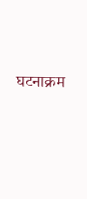घटनाक्रम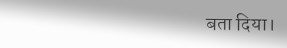बता दिया।